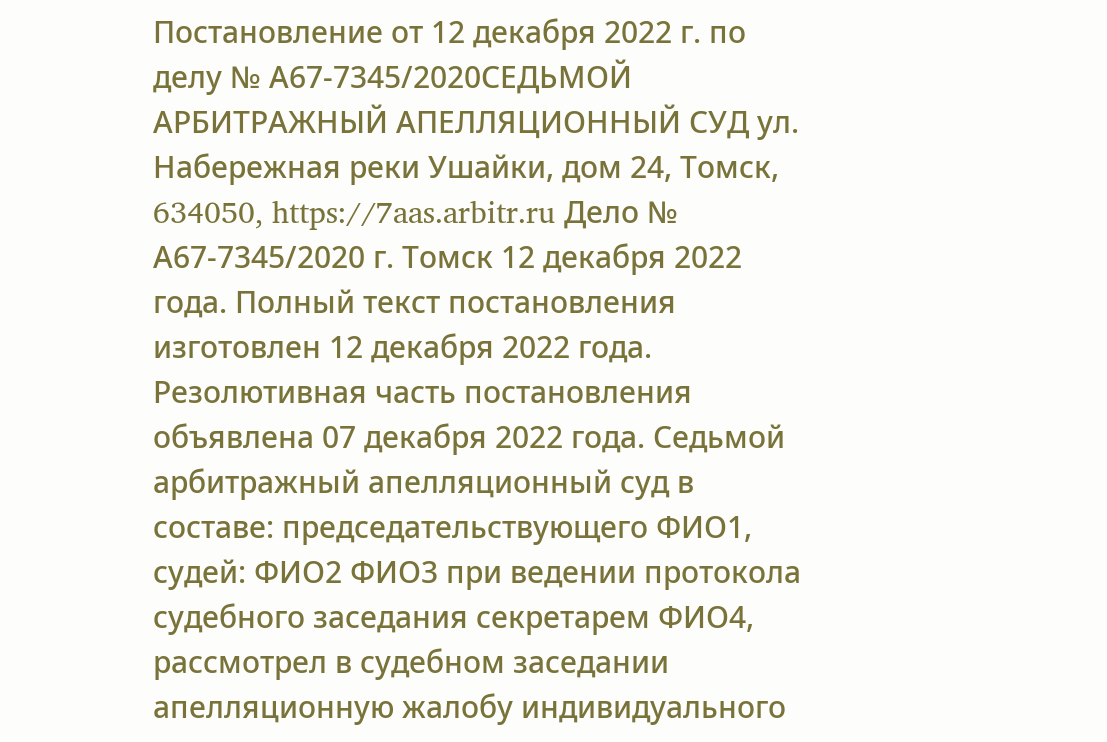Постановление от 12 декабря 2022 г. по делу № А67-7345/2020СЕДЬМОЙ АРБИТРАЖНЫЙ АПЕЛЛЯЦИОННЫЙ СУД ул. Набережная реки Ушайки, дом 24, Томск, 634050, https://7aas.arbitr.ru Дело № А67-7345/2020 г. Томск 12 декабря 2022 года. Полный текст постановления изготовлен 12 декабря 2022 года. Резолютивная часть постановления объявлена 07 декабря 2022 года. Седьмой арбитражный апелляционный суд в составе: председательствующего ФИО1, судей: ФИО2 ФИО3 при ведении протокола судебного заседания секретарем ФИО4, рассмотрел в судебном заседании апелляционную жалобу индивидуального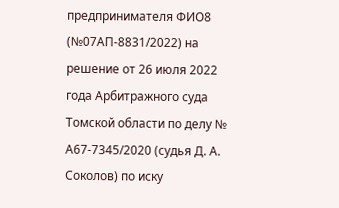предпринимателя ФИО8 (№07АП-8831/2022) на решение от 26 июля 2022 года Арбитражного суда Томской области по делу № А67-7345/2020 (судья Д. А. Соколов) по иску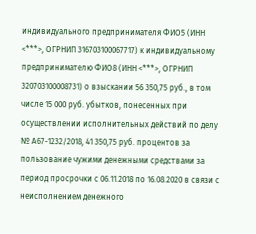индивидуального предпринимателя ФИО5 (ИНН <***>, ОГРНИП 316703100067717) к индивидуальному предпринимателю ФИО8 (ИНН <***>, ОГРНИП 320703100008731) о взыскании 56 350,75 руб., в том числе 15 000 руб. убытков, понесенных при осуществлении исполнительных действий по делу № А67-1232/2018, 41 350,75 руб. процентов за пользование чужими денежными средствами за период просрочки с 06.11.2018 по 16.08.2020 в связи с неисполнением денежного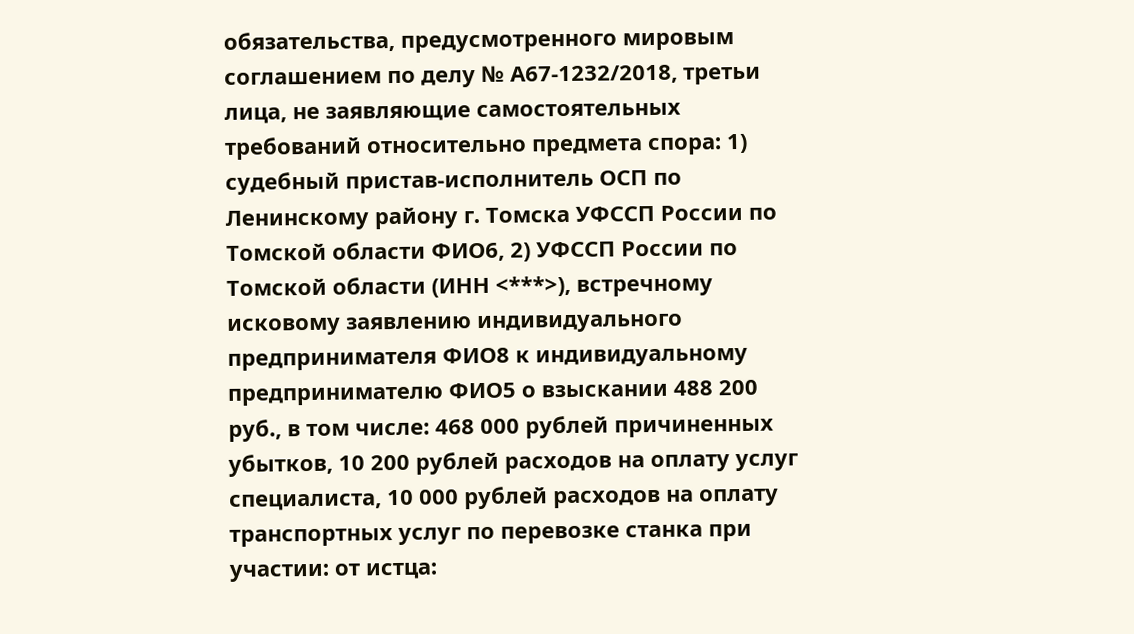обязательства, предусмотренного мировым соглашением по делу № А67-1232/2018, третьи лица, не заявляющие самостоятельных требований относительно предмета спора: 1) судебный пристав-исполнитель ОСП по Ленинскому району г. Томска УФССП России по Томской области ФИО6, 2) УФССП России по Томской области (ИНН <***>), встречному исковому заявлению индивидуального предпринимателя ФИО8 к индивидуальному предпринимателю ФИО5 о взыскании 488 200 руб., в том числе: 468 000 рублей причиненных убытков, 10 200 рублей расходов на оплату услуг специалиста, 10 000 рублей расходов на оплату транспортных услуг по перевозке станка при участии: от истца: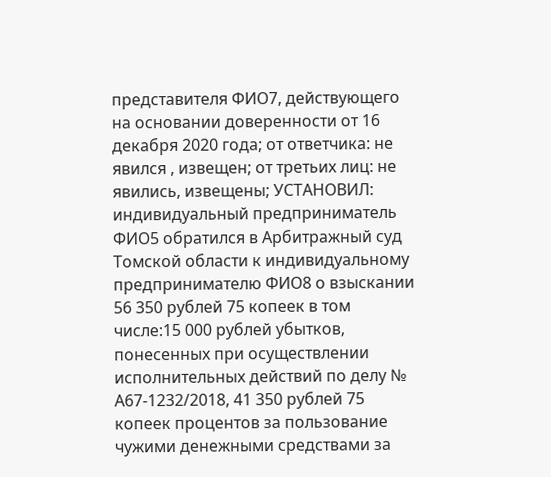представителя ФИО7, действующего на основании доверенности от 16 декабря 2020 года; от ответчика: не явился , извещен; от третьих лиц: не явились, извещены; УСТАНОВИЛ: индивидуальный предприниматель ФИО5 обратился в Арбитражный суд Томской области к индивидуальному предпринимателю ФИО8 о взыскании 56 350 рублей 75 копеек в том числе:15 000 рублей убытков, понесенных при осуществлении исполнительных действий по делу № А67-1232/2018, 41 350 рублей 75 копеек процентов за пользование чужими денежными средствами за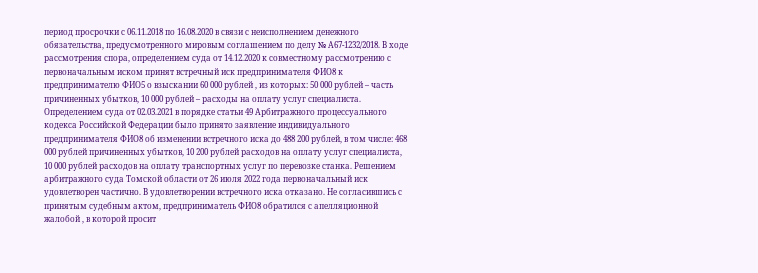период просрочки с 06.11.2018 по 16.08.2020 в связи с неисполнением денежного обязательства, предусмотренного мировым соглашением по делу № А67-1232/2018. В ходе рассмотрения спора, определением суда от 14.12.2020 к совместному рассмотрению с первоначальным иском принят встречный иск предпринимателя ФИО8 к предпринимателю ФИО5 о взыскании 60 000 рублей , из которых: 50 000 рублей – часть причиненных убытков, 10 000 рублей – расходы на оплату услуг специалиста. Определением суда от 02.03.2021 в порядке статьи 49 Арбитражного процессуального кодекса Российской Федерации было принято заявление индивидуального предпринимателя ФИО8 об изменении встречного иска до 488 200 рублей, в том числе: 468 000 рублей причиненных убытков, 10 200 рублей расходов на оплату услуг специалиста, 10 000 рублей расходов на оплату транспортных услуг по перевозке станка. Решением арбитражного суда Томской области от 26 июля 2022 года первоначальный иск удовлетворен частично. В удовлетворении встречного иска отказано. Не согласившись с принятым судебным актом, предприниматель ФИО8 обратился с апелляционной жалобой , в которой просит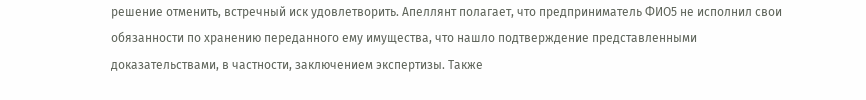решение отменить, встречный иск удовлетворить. Апеллянт полагает, что предприниматель ФИО5 не исполнил свои обязанности по хранению переданного ему имущества, что нашло подтверждение представленными доказательствами, в частности, заключением экспертизы. Также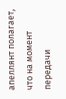апеллянт полагает, что на момент передачи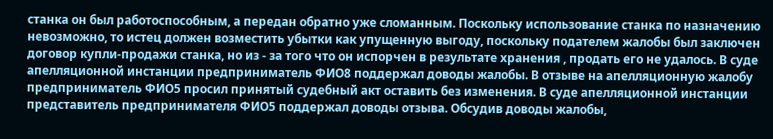станка он был работоспособным, а передан обратно уже сломанным. Поскольку использование станка по назначению невозможно, то истец должен возместить убытки как упущенную выгоду, поскольку подателем жалобы был заключен договор купли-продажи станка, но из - за того что он испорчен в результате хранения , продать его не удалось. В суде апелляционной инстанции предприниматель ФИО8 поддержал доводы жалобы. В отзыве на апелляционную жалобу предприниматель ФИО5 просил принятый судебный акт оставить без изменения. В суде апелляционной инстанции представитель предпринимателя ФИО5 поддержал доводы отзыва. Обсудив доводы жалобы,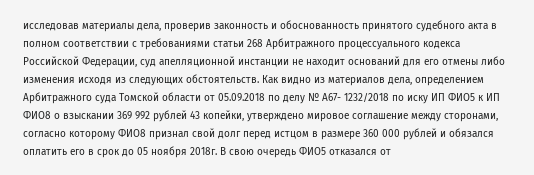исследовав материалы дела, проверив законность и обоснованность принятого судебного акта в полном соответствии с требованиями статьи 268 Арбитражного процессуального кодекса Российской Федерации, суд апелляционной инстанции не находит оснований для его отмены либо изменения исходя из следующих обстоятельств. Как видно из материалов дела, определением Арбитражного суда Томской области от 05.09.2018 по делу № А67- 1232/2018 по иску ИП ФИО5 к ИП ФИО8 о взыскании 369 992 рублей 43 копейки, утверждено мировое соглашение между сторонами, согласно которому ФИО8 признал свой долг перед истцом в размере 360 000 рублей и обязался оплатить его в срок до 05 ноября 2018г. В свою очередь ФИО5 отказался от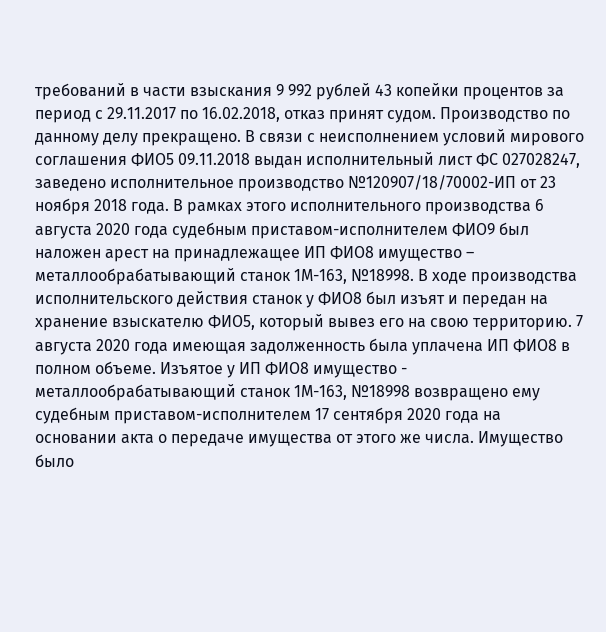требований в части взыскания 9 992 рублей 43 копейки процентов за период с 29.11.2017 по 16.02.2018, отказ принят судом. Производство по данному делу прекращено. В связи с неисполнением условий мирового соглашения ФИО5 09.11.2018 выдан исполнительный лист ФС 027028247, заведено исполнительное производство №120907/18/70002-ИП от 23 ноября 2018 года. В рамках этого исполнительного производства 6 августа 2020 года судебным приставом-исполнителем ФИО9 был наложен арест на принадлежащее ИП ФИО8 имущество – металлообрабатывающий станок 1М-163, №18998. В ходе производства исполнительского действия станок у ФИО8 был изъят и передан на хранение взыскателю ФИО5, который вывез его на свою территорию. 7 августа 2020 года имеющая задолженность была уплачена ИП ФИО8 в полном объеме. Изъятое у ИП ФИО8 имущество - металлообрабатывающий станок 1М-163, №18998 возвращено ему судебным приставом-исполнителем 17 сентября 2020 года на основании акта о передаче имущества от этого же числа. Имущество было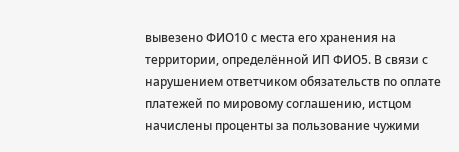вывезено ФИО10 с места его хранения на территории, определённой ИП ФИО5. В связи с нарушением ответчиком обязательств по оплате платежей по мировому соглашению, истцом начислены проценты за пользование чужими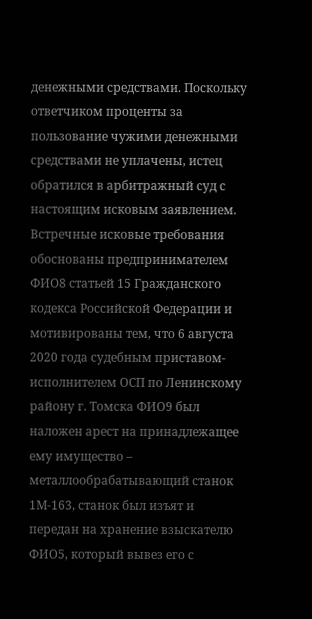денежными средствами. Поскольку ответчиком проценты за пользование чужими денежными средствами не уплачены, истец обратился в арбитражный суд с настоящим исковым заявлением. Встречные исковые требования обоснованы предпринимателем ФИО8 статьей 15 Гражданского кодекса Российской Федерации и мотивированы тем, что 6 августа 2020 года судебным приставом-исполнителем ОСП по Ленинскому району г. Томска ФИО9 был наложен арест на принадлежащее ему имущество – металлообрабатывающий станок 1М-163, станок был изъят и передан на хранение взыскателю ФИО5, который вывез его с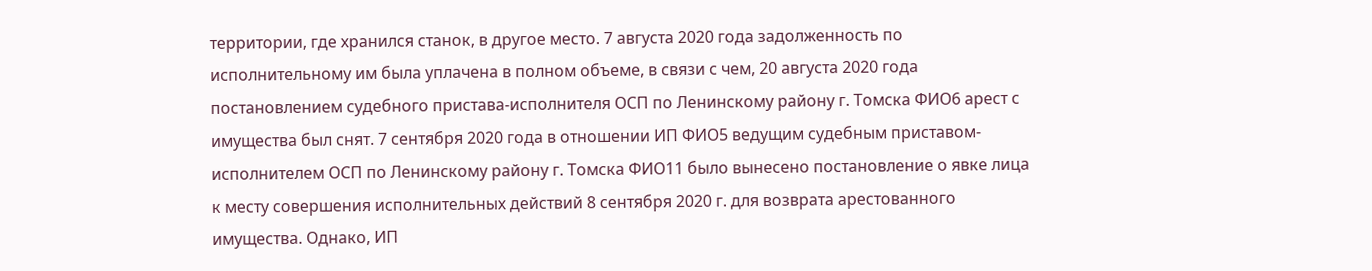территории, где хранился станок, в другое место. 7 августа 2020 года задолженность по исполнительному им была уплачена в полном объеме, в связи с чем, 20 августа 2020 года постановлением судебного пристава-исполнителя ОСП по Ленинскому району г. Томска ФИО6 арест с имущества был снят. 7 сентября 2020 года в отношении ИП ФИО5 ведущим судебным приставом-исполнителем ОСП по Ленинскому району г. Томска ФИО11 было вынесено постановление о явке лица к месту совершения исполнительных действий 8 сентября 2020 г. для возврата арестованного имущества. Однако, ИП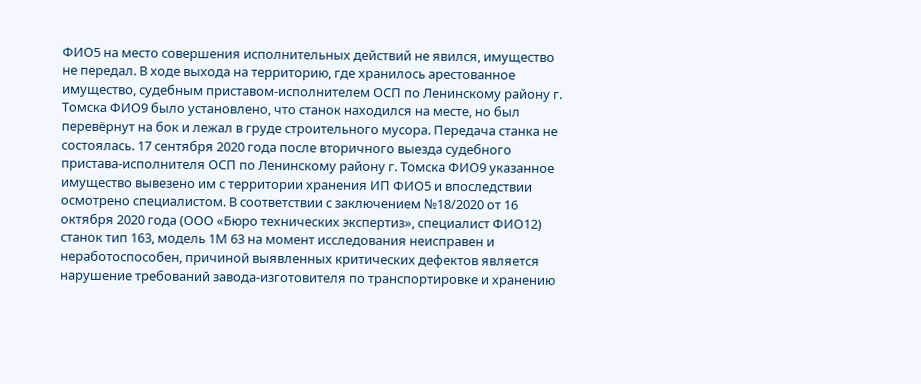ФИО5 на место совершения исполнительных действий не явился, имущество не передал. В ходе выхода на территорию, где хранилось арестованное имущество, судебным приставом-исполнителем ОСП по Ленинскому району г. Томска ФИО9 было установлено, что станок находился на месте, но был перевёрнут на бок и лежал в груде строительного мусора. Передача станка не состоялась. 17 сентября 2020 года после вторичного выезда судебного пристава-исполнителя ОСП по Ленинскому району г. Томска ФИО9 указанное имущество вывезено им с территории хранения ИП ФИО5 и впоследствии осмотрено специалистом. В соответствии с заключением №18/2020 от 16 октября 2020 года (ООО «Бюро технических экспертиз», специалист ФИО12) станок тип 163, модель 1М 63 на момент исследования неисправен и неработоспособен, причиной выявленных критических дефектов является нарушение требований завода-изготовителя по транспортировке и хранению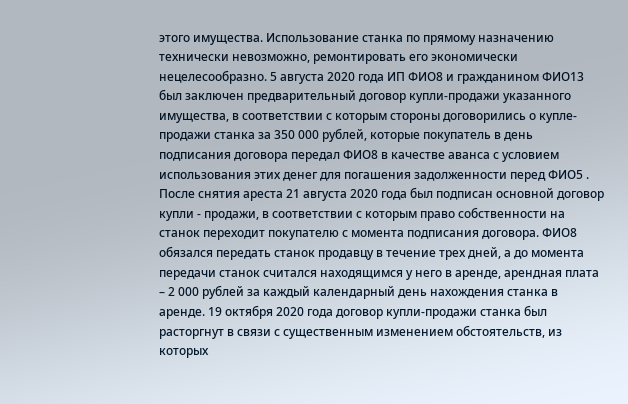этого имущества. Использование станка по прямому назначению технически невозможно, ремонтировать его экономически нецелесообразно. 5 августа 2020 года ИП ФИО8 и гражданином ФИО13 был заключен предварительный договор купли-продажи указанного имущества, в соответствии с которым стороны договорились о купле-продажи станка за 350 000 рублей, которые покупатель в день подписания договора передал ФИО8 в качестве аванса с условием использования этих денег для погашения задолженности перед ФИО5 . После снятия ареста 21 августа 2020 года был подписан основной договор купли - продажи, в соответствии с которым право собственности на станок переходит покупателю с момента подписания договора. ФИО8 обязался передать станок продавцу в течение трех дней, а до момента передачи станок считался находящимся у него в аренде, арендная плата – 2 000 рублей за каждый календарный день нахождения станка в аренде. 19 октября 2020 года договор купли-продажи станка был расторгнут в связи с существенным изменением обстоятельств, из которых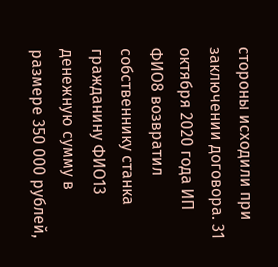стороны исходили при заключении договора. 31 октября 2020 года ИП ФИО8 возвратил собственнику станка гражданину ФИО13 денежную сумму в размере 350 000 рублей,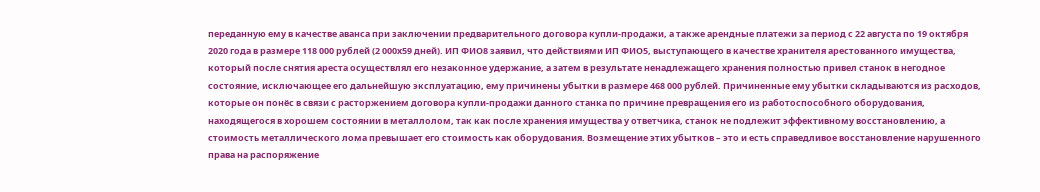переданную ему в качестве аванса при заключении предварительного договора купли-продажи, а также арендные платежи за период с 22 августа по 19 октября 2020 года в размере 118 000 рублей (2 000х59 дней). ИП ФИО8 заявил, что действиями ИП ФИО5, выступающего в качестве хранителя арестованного имущества, который после снятия ареста осуществлял его незаконное удержание, а затем в результате ненадлежащего хранения полностью привел станок в негодное состояние, исключающее его дальнейшую эксплуатацию, ему причинены убытки в размере 468 000 рублей. Причиненные ему убытки складываются из расходов, которые он понёс в связи с расторжением договора купли-продажи данного станка по причине превращения его из работоспособного оборудования, находящегося в хорошем состоянии в металлолом, так как после хранения имущества у ответчика, станок не подлежит эффективному восстановлению, а стоимость металлического лома превышает его стоимость как оборудования. Возмещение этих убытков – это и есть справедливое восстановление нарушенного права на распоряжение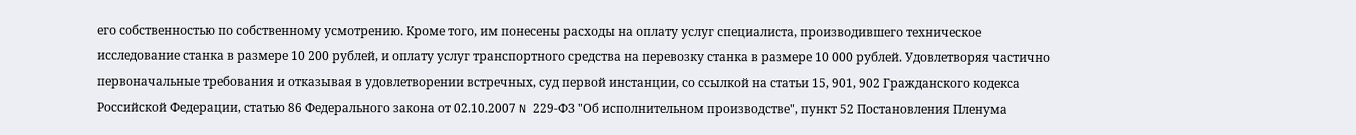его собственностью по собственному усмотрению. Кроме того, им понесены расходы на оплату услуг специалиста, производившего техническое исследование станка в размере 10 200 рублей, и оплату услуг транспортного средства на перевозку станка в размере 10 000 рублей. Удовлетворяя частично первоначальные требования и отказывая в удовлетворении встречных, суд первой инстанции, со ссылкой на статьи 15, 901, 902 Гражданского кодекса Российской Федерации, статью 86 Федерального закона от 02.10.2007 N 229-ФЗ "Об исполнительном производстве", пункт 52 Постановления Пленума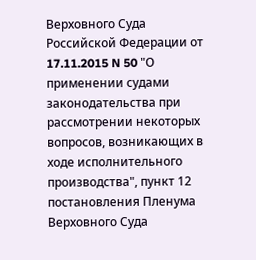Верховного Суда Российской Федерации от 17.11.2015 N 50 "О применении судами законодательства при рассмотрении некоторых вопросов, возникающих в ходе исполнительного производства", пункт 12 постановления Пленума Верховного Суда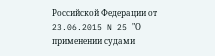Российской Федерации от 23.06.2015 N 25 "О применении судами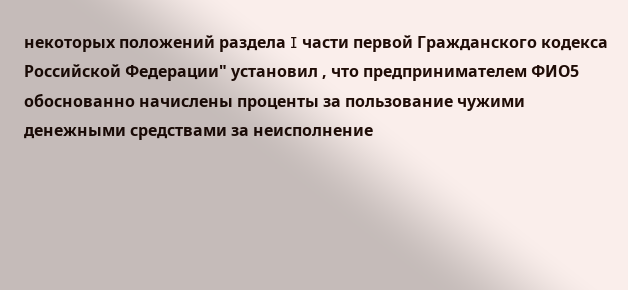некоторых положений раздела I части первой Гражданского кодекса Российской Федерации" установил , что предпринимателем ФИО5 обоснованно начислены проценты за пользование чужими денежными средствами за неисполнение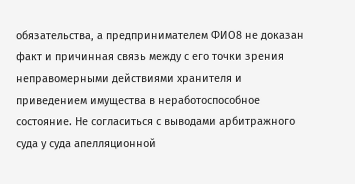обязательства, а предпринимателем ФИО8 не доказан факт и причинная связь между с его точки зрения неправомерными действиями хранителя и приведением имущества в неработоспособное состояние. Не согласиться с выводами арбитражного суда у суда апелляционной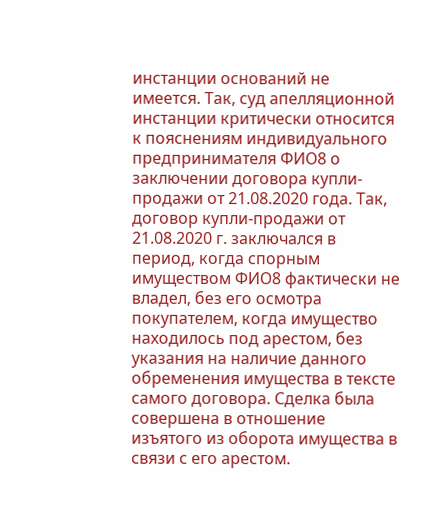инстанции оснований не имеется. Так, суд апелляционной инстанции критически относится к пояснениям индивидуального предпринимателя ФИО8 о заключении договора купли-продажи от 21.08.2020 года. Так, договор купли-продажи от 21.08.2020 г. заключался в период, когда спорным имуществом ФИО8 фактически не владел, без его осмотра покупателем, когда имущество находилось под арестом, без указания на наличие данного обременения имущества в тексте самого договора. Сделка была совершена в отношение изъятого из оборота имущества в связи с его арестом.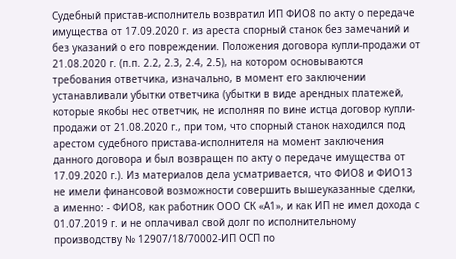Судебный пристав-исполнитель возвратил ИП ФИО8 по акту о передаче имущества от 17.09.2020 г. из ареста спорный станок без замечаний и без указаний о его повреждении. Положения договора купли-продажи от 21.08.2020 г. (п.п. 2.2, 2.3, 2.4, 2.5), на котором основываются требования ответчика, изначально, в момент его заключении устанавливали убытки ответчика (убытки в виде арендных платежей, которые якобы нес ответчик, не исполняя по вине истца договор купли-продажи от 21.08.2020 г., при том, что спорный станок находился под арестом судебного пристава-исполнителя на момент заключения данного договора и был возвращен по акту о передаче имущества от 17.09.2020 г.). Из материалов дела усматривается, что ФИО8 и ФИО13 не имели финансовой возможности совершить вышеуказанные сделки, а именно: - ФИО8, как работник ООО СК «А1», и как ИП не имел дохода с 01.07.2019 г. и не оплачивал свой долг по исполнительному производству № 12907/18/70002-ИП ОСП по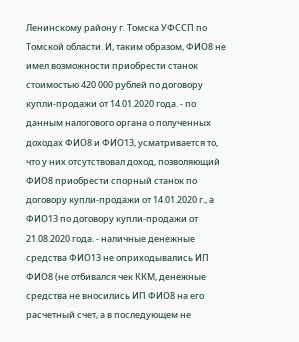Ленинскому району г. Томска УФССП по Томской области. И, таким образом, ФИО8 не имел возможности приобрести станок стоимостью 420 000 рублей по договору купли-продажи от 14.01.2020 года. - по данным налогового органа о полученных доходах ФИО8 и ФИО13, усматривается то, что у них отсутствовал доход, позволяющий ФИО8 приобрести спорный станок по договору купли-продажи от 14.01.2020 г., а ФИО13 по договору купли-продажи от 21.08.2020 года. - наличные денежные средства ФИО13 не оприходывались ИП ФИО8 (не отбивался чек ККМ, денежные средства не вносились ИП ФИО8 на его расчетный счет, а в последующем не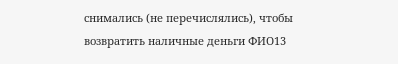снимались (не перечислялись), чтобы возвратить наличные деньги ФИО13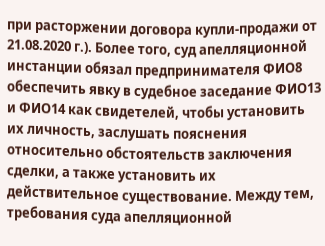при расторжении договора купли-продажи от 21.08.2020 г.). Более того, суд апелляционной инстанции обязал предпринимателя ФИО8 обеспечить явку в судебное заседание ФИО13 и ФИО14 как свидетелей, чтобы установить их личность, заслушать пояснения относительно обстоятельств заключения сделки, а также установить их действительное существование. Между тем, требования суда апелляционной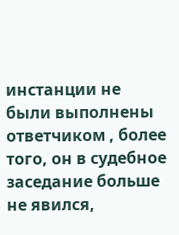инстанции не были выполнены ответчиком , более того, он в судебное заседание больше не явился,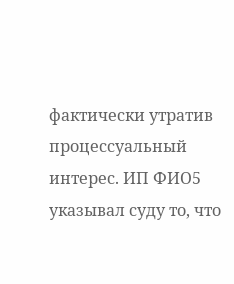фактически утратив процессуальный интерес. ИП ФИО5 указывал суду то, что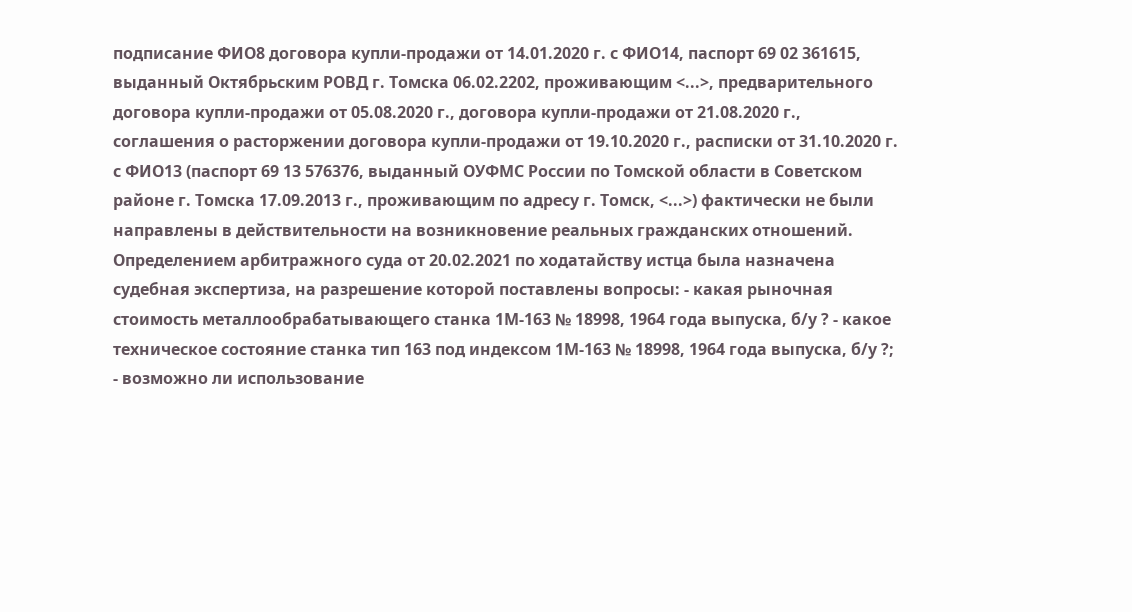подписание ФИО8 договора купли-продажи от 14.01.2020 г. с ФИО14, паспорт 69 02 361615, выданный Октябрьским РОВД г. Томска 06.02.2202, проживающим <...>, предварительного договора купли-продажи от 05.08.2020 г., договора купли-продажи от 21.08.2020 г., соглашения о расторжении договора купли-продажи от 19.10.2020 г., расписки от 31.10.2020 г. с ФИО13 (паспорт 69 13 576376, выданный ОУФМС России по Томской области в Советском районе г. Томска 17.09.2013 г., проживающим по адресу г. Томск, <...>) фактически не были направлены в действительности на возникновение реальных гражданских отношений. Определением арбитражного суда от 20.02.2021 по ходатайству истца была назначена судебная экспертиза, на разрешение которой поставлены вопросы: - какая рыночная стоимость металлообрабатывающего станка 1М-163 № 18998, 1964 года выпуска, б/у ? - какое техническое состояние станка тип 163 под индексом 1М-163 № 18998, 1964 года выпуска, б/у ?; - возможно ли использование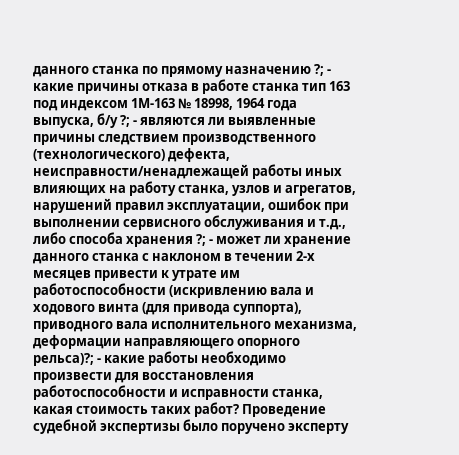данного станка по прямому назначению ?; - какие причины отказа в работе станка тип 163 под индексом 1М-163 № 18998, 1964 года выпуска, б/у ?; - являются ли выявленные причины следствием производственного (технологического) дефекта, неисправности/ненадлежащей работы иных влияющих на работу станка, узлов и агрегатов, нарушений правил эксплуатации, ошибок при выполнении сервисного обслуживания и т.д., либо способа хранения ?; - может ли хранение данного станка с наклоном в течении 2-х месяцев привести к утрате им работоспособности (искривлению вала и ходового винта (для привода суппорта), приводного вала исполнительного механизма, деформации направляющего опорного рельса)?; - какие работы необходимо произвести для восстановления работоспособности и исправности станка, какая стоимость таких работ? Проведение судебной экспертизы было поручено эксперту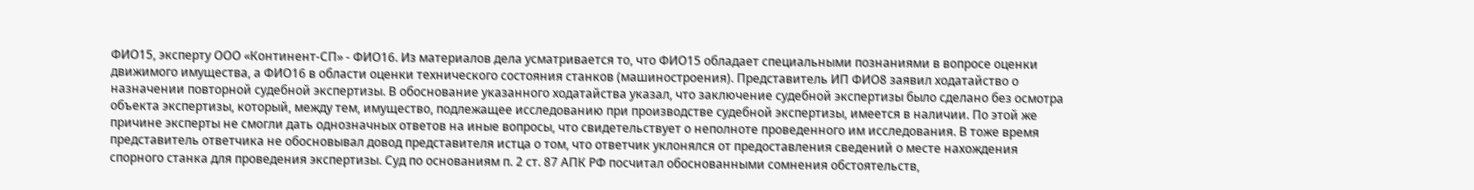ФИО15, эксперту ООО «Континент-СП» - ФИО16. Из материалов дела усматривается то, что ФИО15 обладает специальными познаниями в вопросе оценки движимого имущества, а ФИО16 в области оценки технического состояния станков (машиностроения). Представитель ИП ФИО8 заявил ходатайство о назначении повторной судебной экспертизы. В обоснование указанного ходатайства указал, что заключение судебной экспертизы было сделано без осмотра объекта экспертизы, который, между тем, имущество, подлежащее исследованию при производстве судебной экспертизы, имеется в наличии. По этой же причине эксперты не смогли дать однозначных ответов на иные вопросы, что свидетельствует о неполноте проведенного им исследования. В тоже время представитель ответчика не обосновывал довод представителя истца о том, что ответчик уклонялся от предоставления сведений о месте нахождения спорного станка для проведения экспертизы. Суд по основаниям п. 2 ст. 87 АПК РФ посчитал обоснованными сомнения обстоятельств,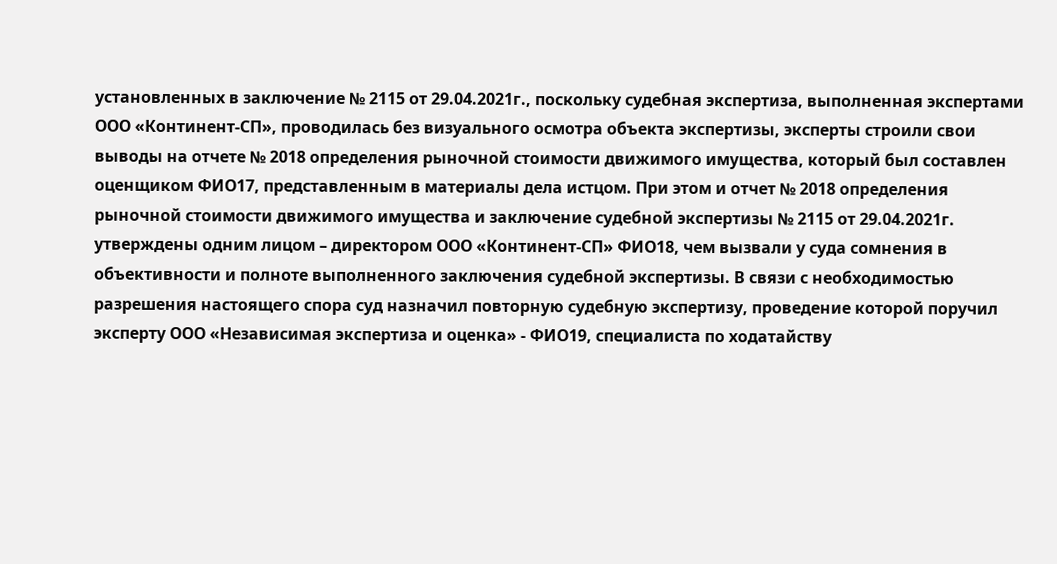установленных в заключение № 2115 от 29.04.2021г., поскольку судебная экспертиза, выполненная экспертами ООО «Континент-СП», проводилась без визуального осмотра объекта экспертизы, эксперты строили свои выводы на отчете № 2018 определения рыночной стоимости движимого имущества, который был составлен оценщиком ФИО17, представленным в материалы дела истцом. При этом и отчет № 2018 определения рыночной стоимости движимого имущества и заключение судебной экспертизы № 2115 от 29.04.2021г. утверждены одним лицом – директором ООО «Континент-СП» ФИО18, чем вызвали у суда сомнения в объективности и полноте выполненного заключения судебной экспертизы. В связи с необходимостью разрешения настоящего спора суд назначил повторную судебную экспертизу, проведение которой поручил эксперту ООО «Независимая экспертиза и оценка» - ФИО19, специалиста по ходатайству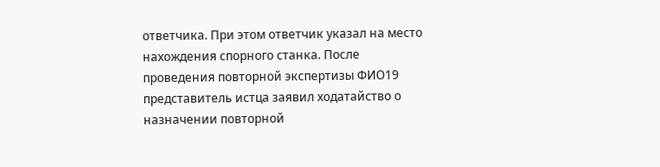ответчика. При этом ответчик указал на место нахождения спорного станка. После проведения повторной экспертизы ФИО19 представитель истца заявил ходатайство о назначении повторной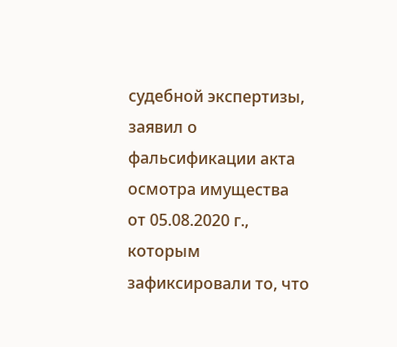судебной экспертизы, заявил о фальсификации акта осмотра имущества от 05.08.2020 г., которым зафиксировали то, что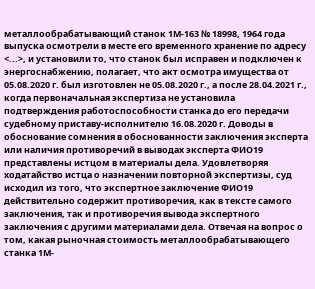металлообрабатывающий станок 1М-163 № 18998, 1964 года выпуска осмотрели в месте его временного хранение по адресу <...>, и установили то, что станок был исправен и подключен к энергоснабжению, полагает, что акт осмотра имущества от 05.08.2020 г. был изготовлен не 05.08.2020 г., а после 28.04.2021 г., когда первоначальная экспертиза не установила подтверждения работоспособности станка до его передачи судебному приставу-исполнителю 16.08.2020 г. Доводы в обоснование сомнения в обоснованности заключения эксперта или наличия противоречий в выводах эксперта ФИО19 представлены истцом в материалы дела. Удовлетворяя ходатайство истца о назначении повторной экспертизы, суд исходил из того, что экспертное заключение ФИО19 действительно содержит противоречия, как в тексте самого заключения, так и противоречия вывода экспертного заключения с другими материалами дела. Отвечая на вопрос о том, какая рыночная стоимость металлообрабатывающего станка 1М-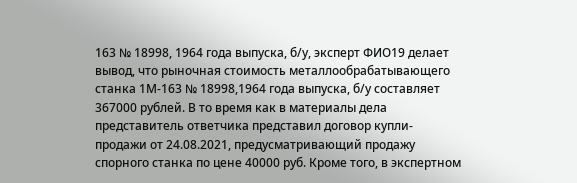163 № 18998, 1964 года выпуска, б/у, эксперт ФИО19 делает вывод, что рыночная стоимость металлообрабатывающего станка 1М-163 № 18998,1964 года выпуска, б/у составляет 367000 рублей. В то время как в материалы дела представитель ответчика представил договор купли-продажи от 24.08.2021, предусматривающий продажу спорного станка по цене 40000 руб. Кроме того, в экспертном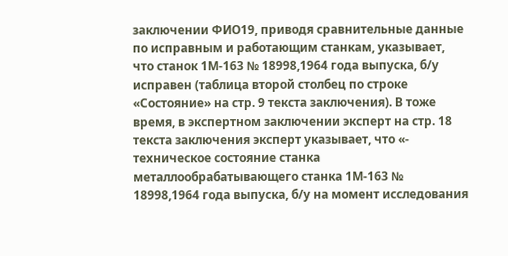заключении ФИО19, приводя сравнительные данные по исправным и работающим станкам, указывает, что станок 1М-163 № 18998,1964 года выпуска, б/у исправен (таблица второй столбец по строке «Состояние» на стр. 9 текста заключения). В тоже время, в экспертном заключении эксперт на стр. 18 текста заключения эксперт указывает, что «- техническое состояние станка металлообрабатывающего станка 1М-163 № 18998,1964 года выпуска, б/у на момент исследования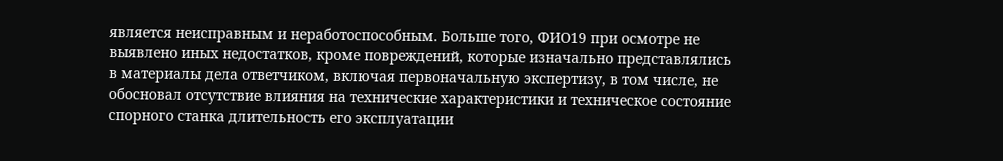является неисправным и неработоспособным. Больше того, ФИО19 при осмотре не выявлено иных недостатков, кроме повреждений, которые изначально представлялись в материалы дела ответчиком, включая первоначальную экспертизу, в том числе, не обосновал отсутствие влияния на технические характеристики и техническое состояние спорного станка длительность его эксплуатации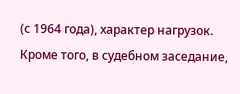(с 1964 года), характер нагрузок. Кроме того, в судебном заседание,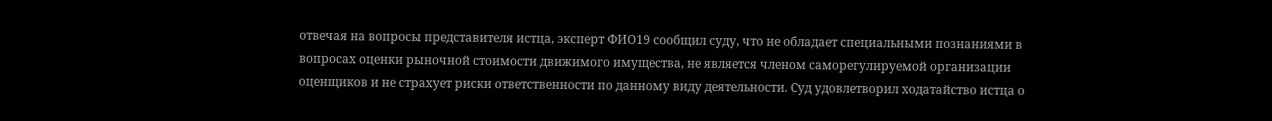отвечая на вопросы представителя истца, эксперт ФИО19 сообщил суду, что не обладает специальными познаниями в вопросах оценки рыночной стоимости движимого имущества, не является членом саморегулируемой организации оценщиков и не страхует риски ответственности по данному виду деятельности. Суд удовлетворил ходатайство истца о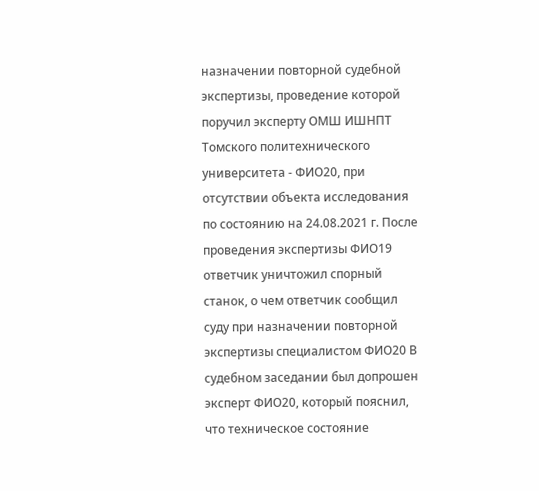назначении повторной судебной экспертизы, проведение которой поручил эксперту ОМШ ИШНПТ Томского политехнического университета - ФИО20, при отсутствии объекта исследования по состоянию на 24.08.2021 г. После проведения экспертизы ФИО19 ответчик уничтожил спорный станок, о чем ответчик сообщил суду при назначении повторной экспертизы специалистом ФИО20 В судебном заседании был допрошен эксперт ФИО20, который пояснил, что техническое состояние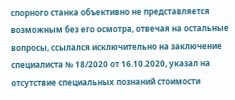спорного станка объективно не представляется возможным без его осмотра, отвечая на остальные вопросы, ссылался исключительно на заключение специалиста № 18/2020 от 16.10.2020, указал на отсутствие специальных познаний стоимости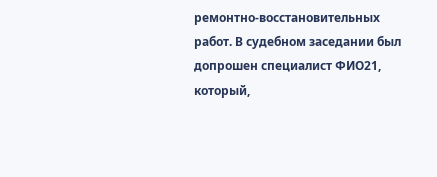ремонтно-восстановительных работ. В судебном заседании был допрошен специалист ФИО21, который,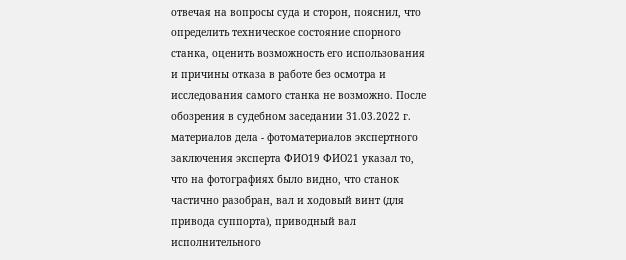отвечая на вопросы суда и сторон, пояснил, что определить техническое состояние спорного станка, оценить возможность его использования и причины отказа в работе без осмотра и исследования самого станка не возможно. После обозрения в судебном заседании 31.03.2022 г. материалов дела - фотоматериалов экспертного заключения эксперта ФИО19 ФИО21 указал то, что на фотографиях было видно, что станок частично разобран, вал и ходовый винт (для привода суппорта), приводный вал исполнительного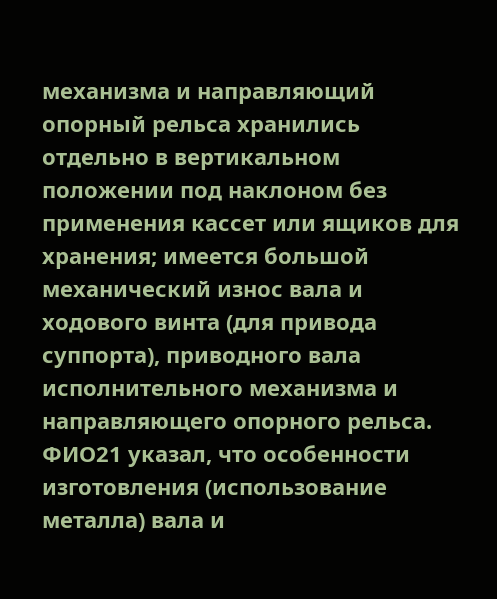механизма и направляющий опорный рельса хранились отдельно в вертикальном положении под наклоном без применения кассет или ящиков для хранения; имеется большой механический износ вала и ходового винта (для привода суппорта), приводного вала исполнительного механизма и направляющего опорного рельса. ФИО21 указал, что особенности изготовления (использование металла) вала и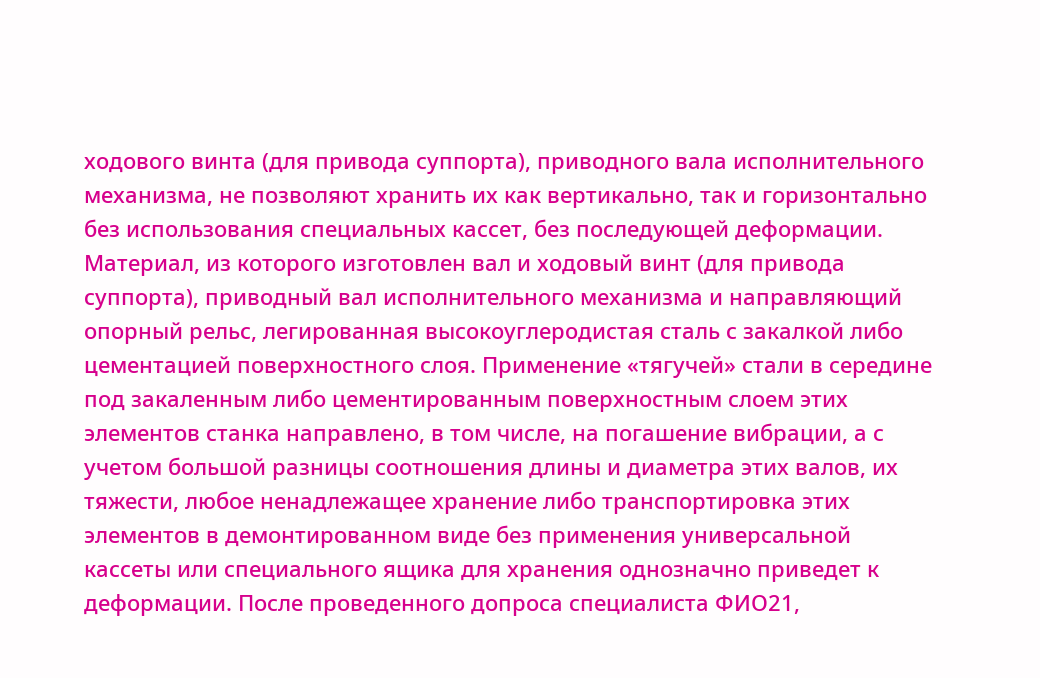ходового винта (для привода суппорта), приводного вала исполнительного механизма, не позволяют хранить их как вертикально, так и горизонтально без использования специальных кассет, без последующей деформации. Материал, из которого изготовлен вал и ходовый винт (для привода суппорта), приводный вал исполнительного механизма и направляющий опорный рельс, легированная высокоуглеродистая сталь с закалкой либо цементацией поверхностного слоя. Применение «тягучей» стали в середине под закаленным либо цементированным поверхностным слоем этих элементов станка направлено, в том числе, на погашение вибрации, а с учетом большой разницы соотношения длины и диаметра этих валов, их тяжести, любое ненадлежащее хранение либо транспортировка этих элементов в демонтированном виде без применения универсальной кассеты или специального ящика для хранения однозначно приведет к деформации. После проведенного допроса специалиста ФИО21,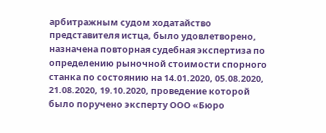арбитражным судом ходатайство представителя истца, было удовлетворено, назначена повторная судебная экспертиза по определению рыночной стоимости спорного станка по состоянию на 14.01.2020, 05.08.2020, 21.08.2020, 19.10.2020, проведение которой было поручено эксперту ООО «Бюро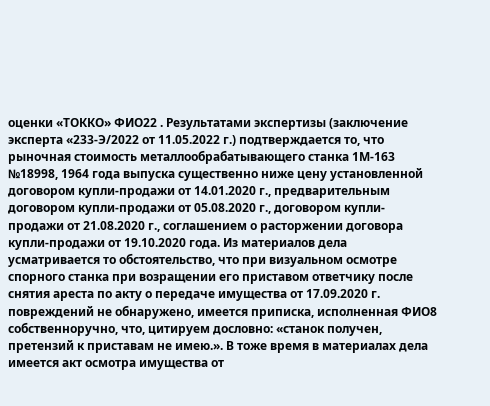оценки «ТОККО» ФИО22 . Результатами экспертизы (заключение эксперта «233-Э/2022 от 11.05.2022 г.) подтверждается то, что рыночная стоимость металлообрабатывающего станка 1М-163 №18998, 1964 года выпуска существенно ниже цену установленной договором купли-продажи от 14.01.2020 г., предварительным договором купли-продажи от 05.08.2020 г., договором купли-продажи от 21.08.2020 г., соглашением о расторжении договора купли-продажи от 19.10.2020 года. Из материалов дела усматривается то обстоятельство, что при визуальном осмотре спорного станка при возращении его приставом ответчику после снятия ареста по акту о передаче имущества от 17.09.2020 г. повреждений не обнаружено, имеется приписка, исполненная ФИО8 собственноручно, что, цитируем дословно: «станок получен, претензий к приставам не имею.». В тоже время в материалах дела имеется акт осмотра имущества от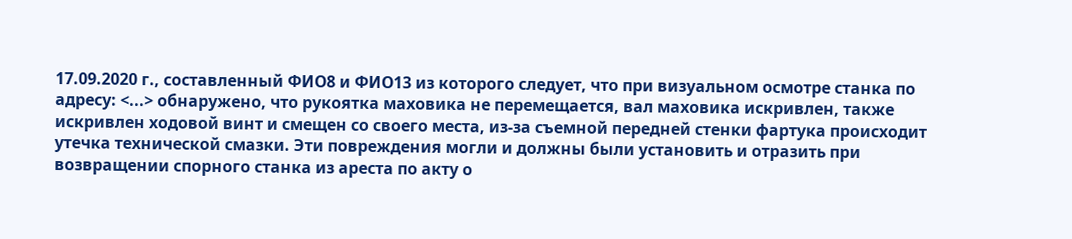17.09.2020 г., составленный ФИО8 и ФИО13 из которого следует, что при визуальном осмотре станка по адресу: <...> обнаружено, что рукоятка маховика не перемещается, вал маховика искривлен, также искривлен ходовой винт и смещен со своего места, из-за съемной передней стенки фартука происходит утечка технической смазки. Эти повреждения могли и должны были установить и отразить при возвращении спорного станка из ареста по акту о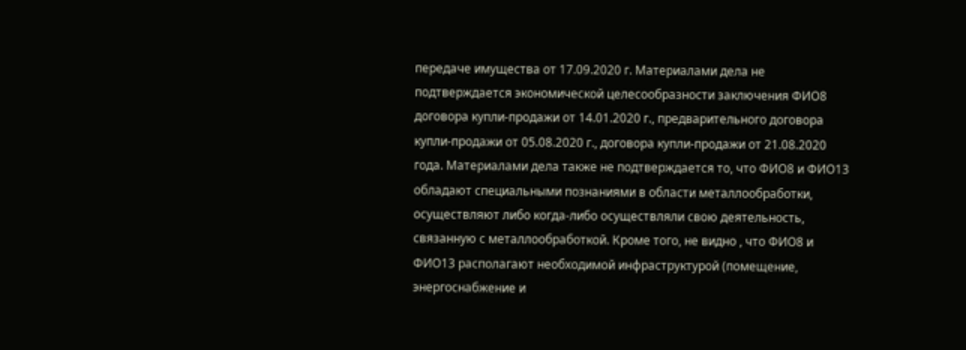передаче имущества от 17.09.2020 г. Материалами дела не подтверждается экономической целесообразности заключения ФИО8 договора купли-продажи от 14.01.2020 г., предварительного договора купли-продажи от 05.08.2020 г., договора купли-продажи от 21.08.2020 года. Материалами дела также не подтверждается то, что ФИО8 и ФИО13 обладают специальными познаниями в области металлообработки, осуществляют либо когда-либо осуществляли свою деятельность, связанную с металлообработкой. Кроме того, не видно , что ФИО8 и ФИО13 располагают необходимой инфраструктурой (помещение, энергоснабжение и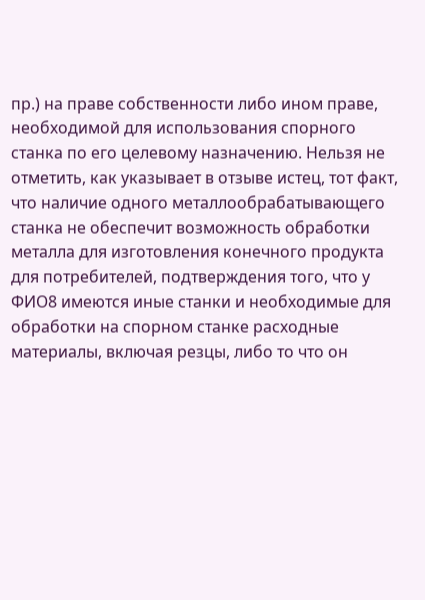пр.) на праве собственности либо ином праве, необходимой для использования спорного станка по его целевому назначению. Нельзя не отметить, как указывает в отзыве истец, тот факт, что наличие одного металлообрабатывающего станка не обеспечит возможность обработки металла для изготовления конечного продукта для потребителей, подтверждения того, что у ФИО8 имеются иные станки и необходимые для обработки на спорном станке расходные материалы, включая резцы, либо то что он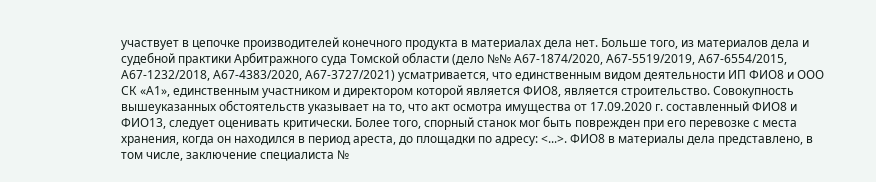участвует в цепочке производителей конечного продукта в материалах дела нет. Больше того, из материалов дела и судебной практики Арбитражного суда Томской области (дело №№ А67-1874/2020, А67-5519/2019, А67-6554/2015, А67-1232/2018, А67-4383/2020, А67-3727/2021) усматривается, что единственным видом деятельности ИП ФИО8 и ООО СК «А1», единственным участником и директором которой является ФИО8, является строительство. Совокупность вышеуказанных обстоятельств указывает на то, что акт осмотра имущества от 17.09.2020 г. составленный ФИО8 и ФИО13, следует оценивать критически. Более того, спорный станок мог быть поврежден при его перевозке с места хранения, когда он находился в период ареста, до площадки по адресу: <...>. ФИО8 в материалы дела представлено, в том числе, заключение специалиста №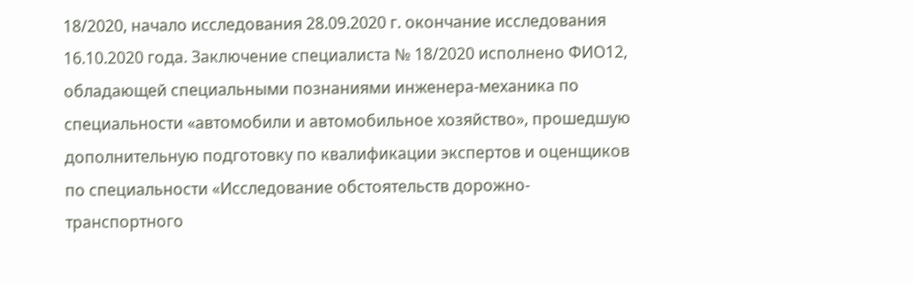18/2020, начало исследования 28.09.2020 г. окончание исследования 16.10.2020 года. Заключение специалиста № 18/2020 исполнено ФИО12, обладающей специальными познаниями инженера-механика по специальности «автомобили и автомобильное хозяйство», прошедшую дополнительную подготовку по квалификации экспертов и оценщиков по специальности «Исследование обстоятельств дорожно-транспортного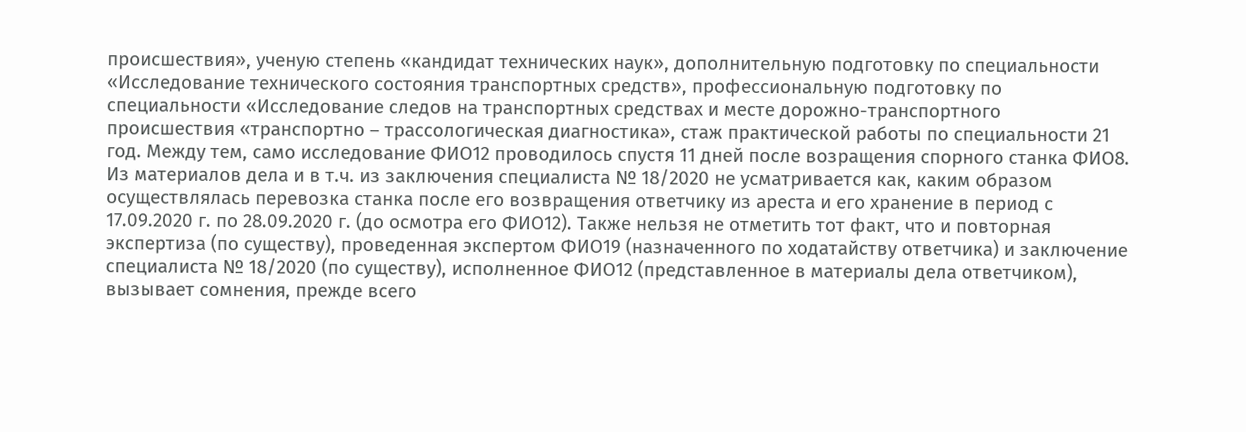происшествия», ученую степень «кандидат технических наук», дополнительную подготовку по специальности «Исследование технического состояния транспортных средств», профессиональную подготовку по специальности «Исследование следов на транспортных средствах и месте дорожно-транспортного происшествия «транспортно – трассологическая диагностика», стаж практической работы по специальности 21 год. Между тем, само исследование ФИО12 проводилось спустя 11 дней после возращения спорного станка ФИО8. Из материалов дела и в т.ч. из заключения специалиста № 18/2020 не усматривается как, каким образом осуществлялась перевозка станка после его возвращения ответчику из ареста и его хранение в период с 17.09.2020 г. по 28.09.2020 г. (до осмотра его ФИО12). Также нельзя не отметить тот факт, что и повторная экспертиза (по существу), проведенная экспертом ФИО19 (назначенного по ходатайству ответчика) и заключение специалиста № 18/2020 (по существу), исполненное ФИО12 (представленное в материалы дела ответчиком), вызывает сомнения, прежде всего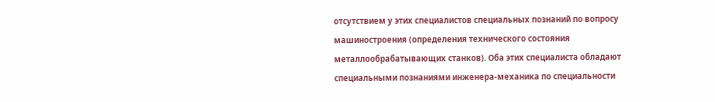отсутствием у этих специалистов специальных познаний по вопросу машиностроения (определения технического состояния металлообрабатывающих станков). Оба этих специалиста обладают специальными познаниями инженера-механика по специальности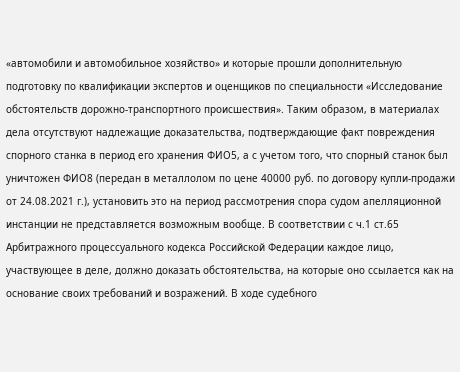«автомобили и автомобильное хозяйство» и которые прошли дополнительную подготовку по квалификации экспертов и оценщиков по специальности «Исследование обстоятельств дорожно-транспортного происшествия». Таким образом, в материалах дела отсутствуют надлежащие доказательства, подтверждающие факт повреждения спорного станка в период его хранения ФИО5, а с учетом того, что спорный станок был уничтожен ФИО8 (передан в металлолом по цене 40000 руб. по договору купли-продажи от 24.08.2021 г.), установить это на период рассмотрения спора судом апелляционной инстанции не представляется возможным вообще. В соответствии с ч.1 ст.65 Арбитражного процессуального кодекса Российской Федерации каждое лицо, участвующее в деле, должно доказать обстоятельства, на которые оно ссылается как на основание своих требований и возражений. В ходе судебного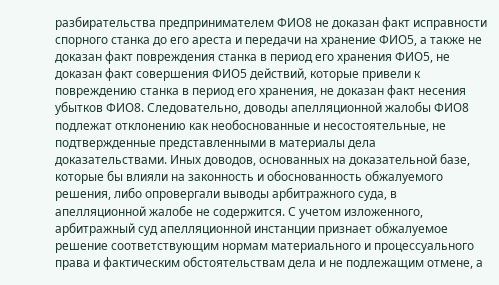разбирательства предпринимателем ФИО8 не доказан факт исправности спорного станка до его ареста и передачи на хранение ФИО5, а также не доказан факт повреждения станка в период его хранения ФИО5, не доказан факт совершения ФИО5 действий, которые привели к повреждению станка в период его хранения, не доказан факт несения убытков ФИО8. Следовательно, доводы апелляционной жалобы ФИО8 подлежат отклонению как необоснованные и несостоятельные, не подтвержденные представленными в материалы дела доказательствами. Иных доводов, основанных на доказательной базе, которые бы влияли на законность и обоснованность обжалуемого решения, либо опровергали выводы арбитражного суда, в апелляционной жалобе не содержится. С учетом изложенного, арбитражный суд апелляционной инстанции признает обжалуемое решение соответствующим нормам материального и процессуального права и фактическим обстоятельствам дела и не подлежащим отмене, а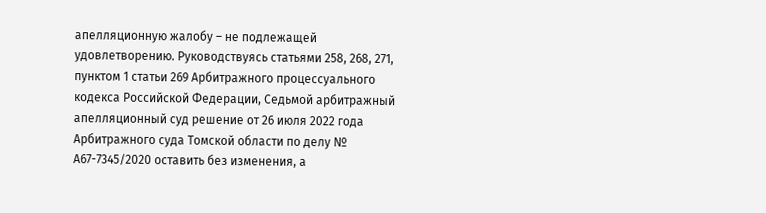апелляционную жалобу – не подлежащей удовлетворению. Руководствуясь статьями 258, 268, 271, пунктом 1 статьи 269 Арбитражного процессуального кодекса Российской Федерации, Седьмой арбитражный апелляционный суд решение от 26 июля 2022 года Арбитражного суда Томской области по делу № А67-7345/2020 оставить без изменения, а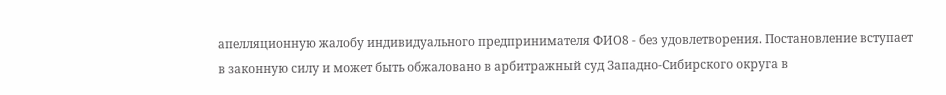апелляционную жалобу индивидуального предпринимателя ФИО8 - без удовлетворения. Постановление вступает в законную силу и может быть обжаловано в арбитражный суд Западно-Сибирского округа в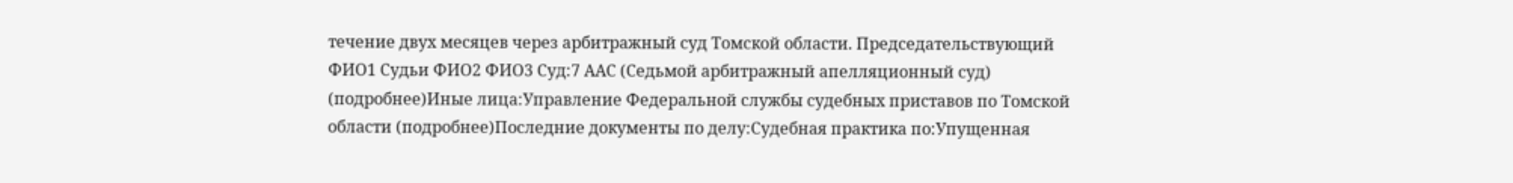течение двух месяцев через арбитражный суд Томской области. Председательствующий ФИО1 Судьи ФИО2 ФИО3 Суд:7 ААС (Седьмой арбитражный апелляционный суд) (подробнее)Иные лица:Управление Федеральной службы судебных приставов по Томской области (подробнее)Последние документы по делу:Судебная практика по:Упущенная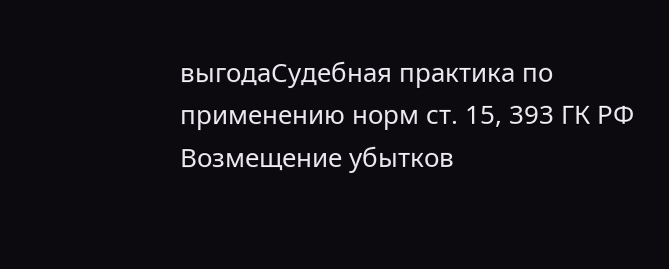выгодаСудебная практика по применению норм ст. 15, 393 ГК РФ Возмещение убытков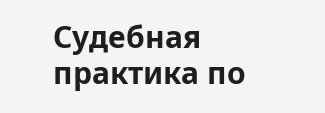Судебная практика по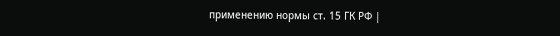применению нормы ст. 15 ГК РФ |